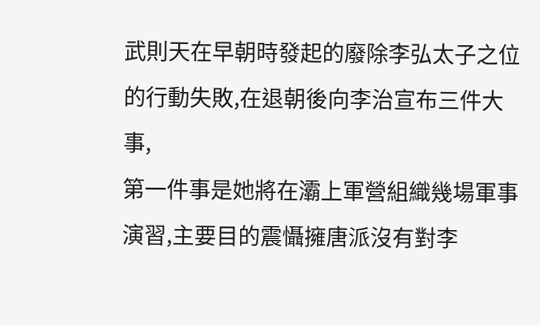武則天在早朝時發起的廢除李弘太子之位的行動失敗,在退朝後向李治宣布三件大事,
第一件事是她將在灞上軍營組織幾場軍事演習,主要目的震懾擁唐派沒有對李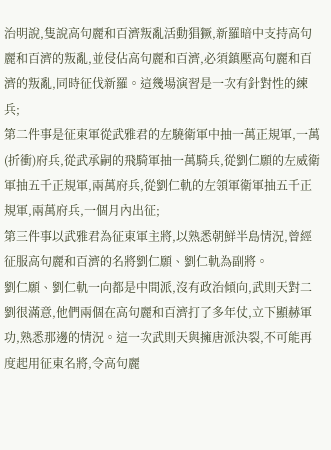治明說,隻說高句麗和百濟叛亂活動猖獗,新羅暗中支持高句麗和百濟的叛亂,並侵佔高句麗和百濟,必須鎮壓高句麗和百濟的叛亂,同時征伐新羅。這幾場演習是一次有針對性的練兵;
第二件事是征東軍從武雅君的左驍衛軍中抽一萬正規軍,一萬(折衝)府兵,從武承嗣的飛騎軍抽一萬騎兵,從劉仁願的左威衛軍抽五千正規軍,兩萬府兵,從劉仁軌的左領軍衛軍抽五千正規軍,兩萬府兵,一個月內出征;
第三件事以武雅君為征東軍主將,以熟悉朝鮮半島情況,曾經征服高句麗和百濟的名將劉仁願、劉仁軌為副將。
劉仁願、劉仁軌一向都是中間派,沒有政治傾向,武則天對二劉很滿意,他們兩個在高句麗和百濟打了多年仗,立下顯赫軍功,熟悉那邊的情況。這一次武則天與擁唐派決裂,不可能再度起用征東名將,令高句麗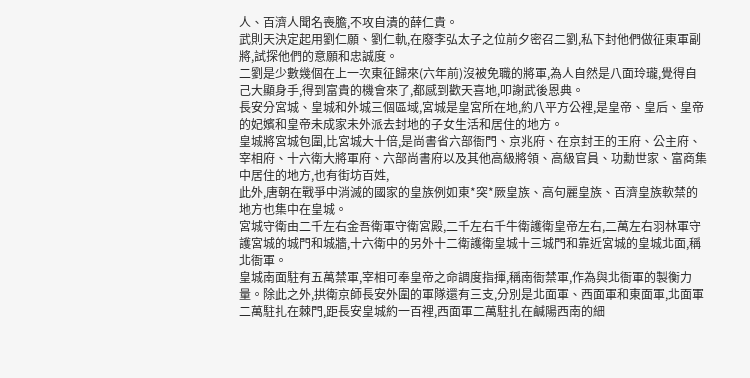人、百濟人聞名喪膽,不攻自潰的薛仁貴。
武則天決定起用劉仁願、劉仁軌,在廢李弘太子之位前夕密召二劉,私下封他們做征東軍副將,試探他們的意願和忠誠度。
二劉是少數幾個在上一次東征歸來(六年前)沒被免職的將軍,為人自然是八面玲瓏,覺得自己大顯身手,得到富貴的機會來了,都感到歡天喜地,叩謝武後恩典。
長安分宮城、皇城和外城三個區域,宮城是皇宮所在地,約八平方公裡,是皇帝、皇后、皇帝的妃嬪和皇帝未成家未外派去封地的子女生活和居住的地方。
皇城將宮城包圍,比宮城大十倍,是尚書省六部衙門、京兆府、在京封王的王府、公主府、宰相府、十六衛大將軍府、六部尚書府以及其他高級將領、高級官員、功勳世家、富商集中居住的地方,也有街坊百姓,
此外,唐朝在戰爭中消滅的國家的皇族例如東*突*厥皇族、高句麗皇族、百濟皇族軟禁的地方也集中在皇城。
宮城守衛由二千左右金吾衛軍守衛宮殿,二千左右千牛衛護衛皇帝左右,二萬左右羽林軍守護宮城的城門和城牆,十六衛中的另外十二衛護衛皇城十三城門和靠近宮城的皇城北面,稱北衙軍。
皇城南面駐有五萬禁軍,宰相可奉皇帝之命調度指揮,稱南衙禁軍,作為與北衙軍的製衡力量。除此之外,拱衛京師長安外圍的軍隊還有三支,分別是北面軍、西面軍和東面軍,北面軍二萬駐扎在棘門,距長安皇城約一百裡,西面軍二萬駐扎在鹹陽西南的細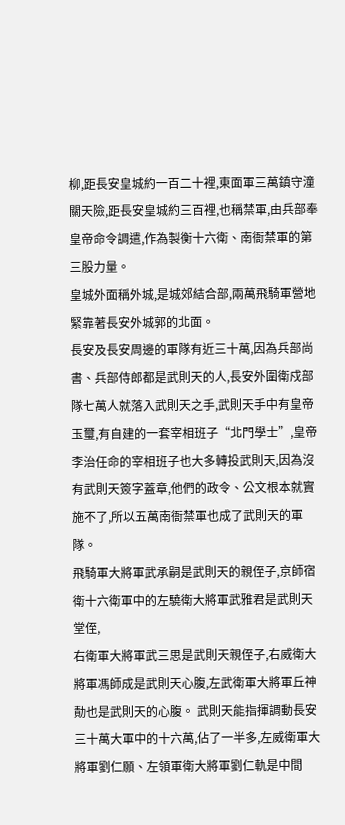柳,距長安皇城約一百二十裡,東面軍三萬鎮守潼關天險,距長安皇城約三百裡,也稱禁軍,由兵部奉皇帝命令調遣,作為製衡十六衛、南衙禁軍的第三股力量。
皇城外面稱外城,是城郊結合部,兩萬飛騎軍營地緊靠著長安外城郭的北面。
長安及長安周邊的軍隊有近三十萬,因為兵部尚書、兵部侍郎都是武則天的人,長安外圍衛戍部隊七萬人就落入武則天之手,武則天手中有皇帝玉璽,有自建的一套宰相班子“北門學士”,皇帝李治任命的宰相班子也大多轉投武則天,因為沒有武則天簽字蓋章,他們的政令、公文根本就實施不了,所以五萬南衙禁軍也成了武則天的軍隊。
飛騎軍大將軍武承嗣是武則天的親侄子,京師宿衛十六衛軍中的左驍衛大將軍武雅君是武則天堂侄,
右衛軍大將軍武三思是武則天親侄子,右威衛大將軍馮師成是武則天心腹,左武衛軍大將軍丘神勣也是武則天的心腹。 武則天能指揮調動長安三十萬大軍中的十六萬,佔了一半多,左威衛軍大將軍劉仁願、左領軍衛大將軍劉仁軌是中間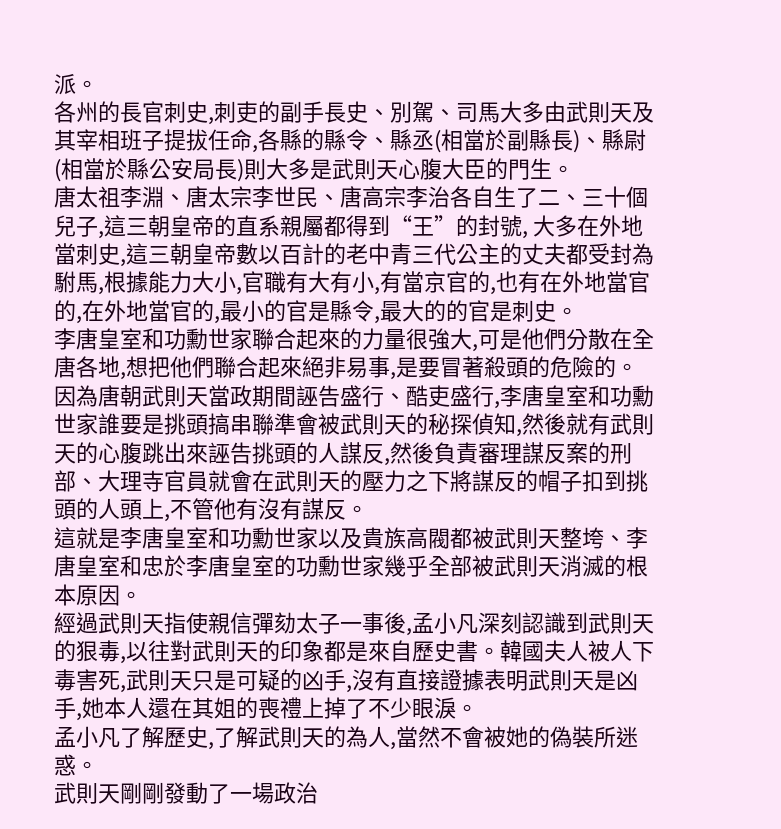派。
各州的長官刺史,刺吏的副手長史、別駕、司馬大多由武則天及其宰相班子提拔任命,各縣的縣令、縣丞(相當於副縣長)、縣尉(相當於縣公安局長)則大多是武則天心腹大臣的門生。
唐太祖李淵、唐太宗李世民、唐高宗李治各自生了二、三十個兒子,這三朝皇帝的直系親屬都得到“王”的封號, 大多在外地當刺史,這三朝皇帝數以百計的老中青三代公主的丈夫都受封為駙馬,根據能力大小,官職有大有小,有當京官的,也有在外地當官的,在外地當官的,最小的官是縣令,最大的的官是刺史。
李唐皇室和功勳世家聯合起來的力量很強大,可是他們分散在全唐各地,想把他們聯合起來絕非易事,是要冒著殺頭的危險的。因為唐朝武則天當政期間誣告盛行、酷吏盛行,李唐皇室和功勳世家誰要是挑頭搞串聯準會被武則天的秘探偵知,然後就有武則天的心腹跳出來誣告挑頭的人謀反,然後負責審理謀反案的刑部、大理寺官員就會在武則天的壓力之下將謀反的帽子扣到挑頭的人頭上,不管他有沒有謀反。
這就是李唐皇室和功勳世家以及貴族高閥都被武則天整垮、李唐皇室和忠於李唐皇室的功勳世家幾乎全部被武則天消滅的根本原因。
經過武則天指使親信彈劾太子一事後,孟小凡深刻認識到武則天的狠毒,以往對武則天的印象都是來自歷史書。韓國夫人被人下毒害死,武則天只是可疑的凶手,沒有直接證據表明武則天是凶手,她本人還在其姐的喪禮上掉了不少眼淚。
孟小凡了解歷史,了解武則天的為人,當然不會被她的偽裝所迷惑。
武則天剛剛發動了一場政治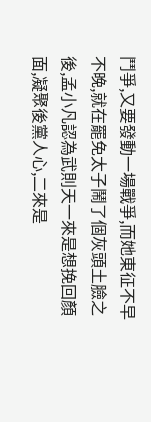鬥爭,又要發動一場戰爭,而她東征不早不晚,就在罷免太子鬧了個灰頭土臉之後,孟小凡認為武則天一來是想挽回顏面,凝聚後黨人心,二來是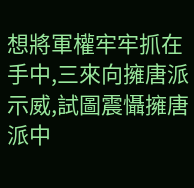想將軍權牢牢抓在手中,三來向擁唐派示威,試圖震懾擁唐派中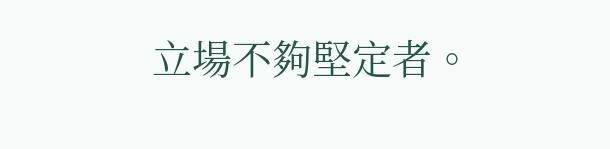立場不夠堅定者。